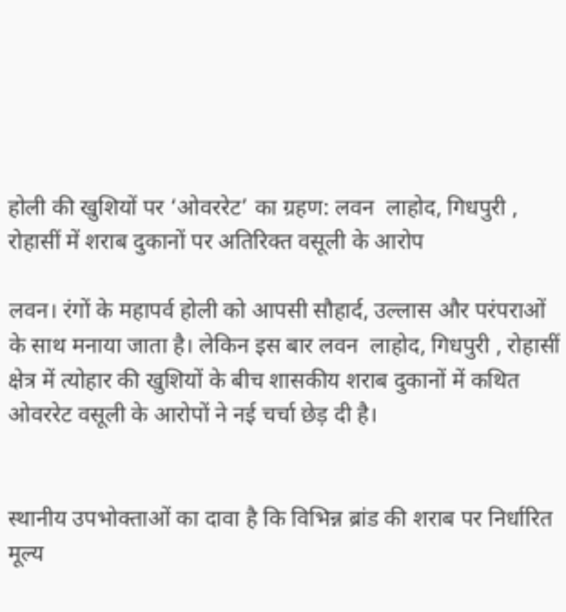होली की खुशियों पर ‘ओवररेट’ का ग्रहण: लवन  लाहोद, गिधपुरी , रोहासीं में शराब दुकानों पर अतिरिक्त वसूली के आरोप

लवन। रंगों के महापर्व होली को आपसी सौहार्द, उल्लास और परंपराओं के साथ मनाया जाता है। लेकिन इस बार लवन  लाहोद, गिधपुरी , रोहासीं  क्षेत्र में त्योहार की खुशियों के बीच शासकीय शराब दुकानों में कथित ओवररेट वसूली के आरोपों ने नई चर्चा छेड़ दी है।


स्थानीय उपभोक्ताओं का दावा है कि विभिन्न ब्रांड की शराब पर निर्धारित मूल्य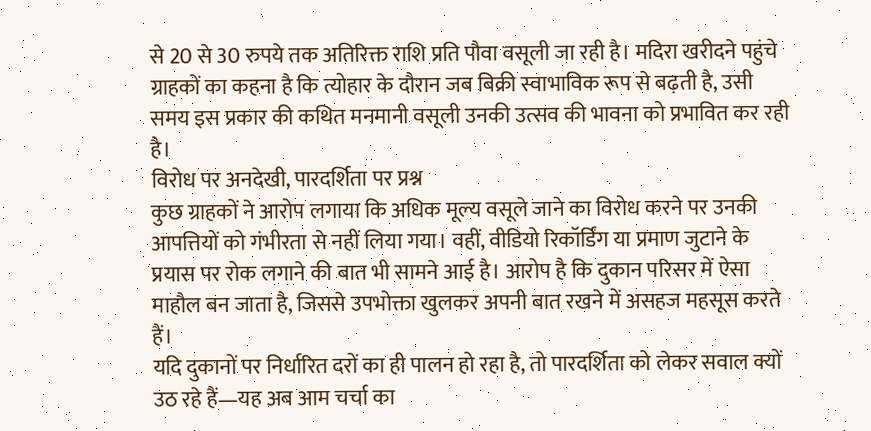से 20 से 30 रुपये तक अतिरिक्त राशि प्रति पौवा वसूली जा रही है। मदिरा खरीदने पहुंचे ग्राहकों का कहना है कि त्योहार के दौरान जब बिक्री स्वाभाविक रूप से बढ़ती है, उसी समय इस प्रकार की कथित मनमानी वसूली उनकी उत्सव की भावना को प्रभावित कर रही है।
विरोध पर अनदेखी, पारदर्शिता पर प्रश्न
कुछ ग्राहकों ने आरोप लगाया कि अधिक मूल्य वसूले जाने का विरोध करने पर उनकी आपत्तियों को गंभीरता से नहीं लिया गया। वहीं, वीडियो रिकॉर्डिंग या प्रमाण जुटाने के प्रयास पर रोक लगाने की बात भी सामने आई है। आरोप है कि दुकान परिसर में ऐसा माहौल बन जाता है, जिससे उपभोक्ता खुलकर अपनी बात रखने में असहज महसूस करते हैं।
यदि दुकानों पर निर्धारित दरों का ही पालन हो रहा है, तो पारदर्शिता को लेकर सवाल क्यों उठ रहे हैं—यह अब आम चर्चा का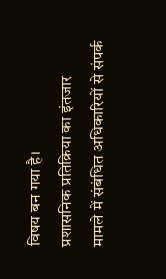विषय बन गया है।
प्रशासनिक प्रतिक्रिया का इंतजार
मामले में संबंधित अधिकारियों से संपर्क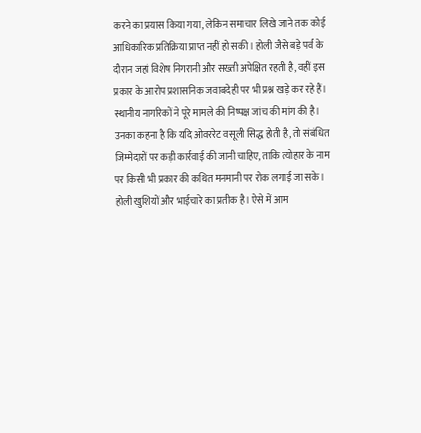करने का प्रयास किया गया, लेकिन समाचार लिखे जाने तक कोई आधिकारिक प्रतिक्रिया प्राप्त नहीं हो सकी। होली जैसे बड़े पर्व के दौरान जहां विशेष निगरानी और सख्ती अपेक्षित रहती है, वहीं इस प्रकार के आरोप प्रशासनिक जवाबदेही पर भी प्रश्न खड़े कर रहे हैं।
स्थानीय नागरिकों ने पूरे मामले की निष्पक्ष जांच की मांग की है। उनका कहना है कि यदि ओवररेट वसूली सिद्ध होती है, तो संबंधित जिम्मेदारों पर कड़ी कार्रवाई की जानी चाहिए, ताकि त्योहार के नाम पर किसी भी प्रकार की कथित मनमानी पर रोक लगाई जा सके।
होली खुशियों और भाईचारे का प्रतीक है। ऐसे में आम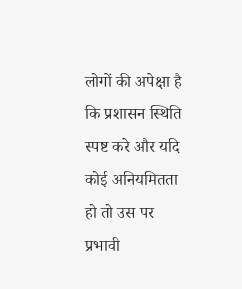लोगों की अपेक्षा है कि प्रशासन स्थिति स्पष्ट करे और यदि कोई अनियमितता हो तो उस पर प्रभावी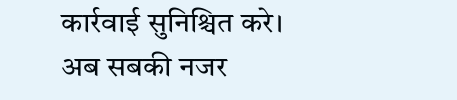कार्रवाई सुनिश्चित करे। अब सबकी नजर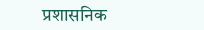प्रशासनिक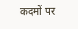कदमों पर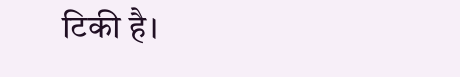टिकी है।